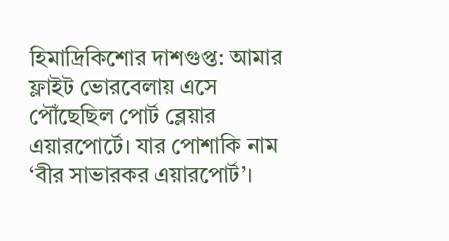হিমাদ্রিকিশোর দাশগুপ্ত: আমার ফ্লাইট ভোরবেলায় এসে পৌঁছেছিল পোর্ট ব্লেয়ার এয়ারপোর্টে। যার পোশাকি নাম ‘বীর সাভারকর এয়ারপোর্ট’।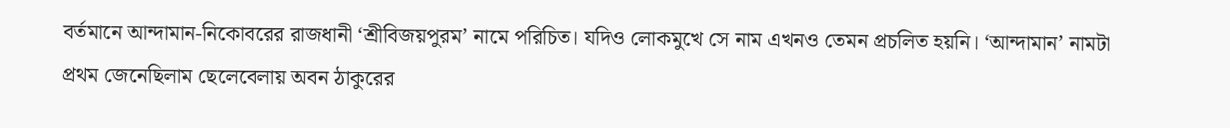বর্তমানে আন্দামান-নিকোবরের রাজধানী ‘শ্রীবিজয়পুরম’ নামে পরিচিত। যদিও লোকমুখে সে নাম এখনও তেমন প্রচলিত হয়নি। ‘আন্দামান’ নামটা প্রথম জেনেছিলাম ছেলেবেলায় অবন ঠাকুরের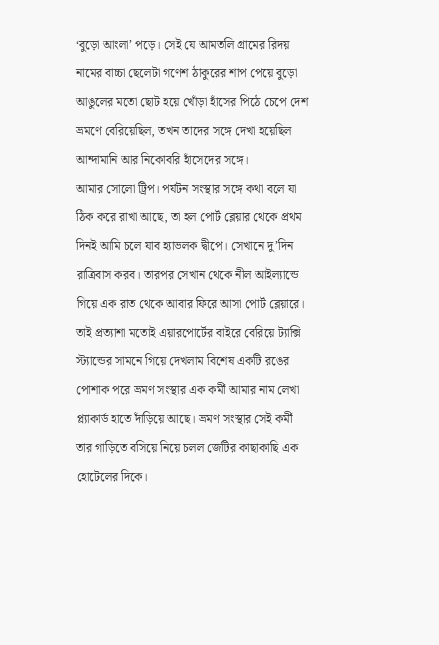‘বুড়ো আংলা’ পড়ে। সেই যে আমতলি গ্রামের রিদয় নামের বাচ্চা ছেলেটা গণেশ ঠাকুরের শাপ পেয়ে বুড়ো আঙুলের মতো ছোট হয়ে খোঁড়া হাঁসের পিঠে চেপে দেশ ভ্রমণে বেরিয়েছিল, তখন তাদের সঙ্গে দেখা হয়েছিল আন্দামানি আর নিকোবরি হাঁসেদের সঙ্গে।
আমার সোলো ট্রিপ। পর্যটন সংস্থার সঙ্গে কথা বলে যা ঠিক করে রাখা আছে, তা হল পোর্ট ব্লেয়ার থেকে প্রথম দিনই আমি চলে যাব হ্যাভলক দ্বীপে। সেখানে দু’দিন রাত্রিবাস করব। তারপর সেখান থেকে নীল আইল্যান্ডে গিয়ে এক রাত থেকে আবার ফিরে আসা পোর্ট ব্লেয়ারে।
তাই প্রত্যাশা মতোই এয়ারপোর্টের বাইরে বেরিয়ে ট্যাক্সি স্ট্যান্ডের সামনে গিয়ে দেখলাম বিশেষ একটি রঙের পোশাক পরে ভ্রমণ সংস্থার এক কর্মী আমার নাম লেখা প্ল্যাকার্ড হাতে দাঁড়িয়ে আছে। ভ্রমণ সংস্থার সেই কর্মী তার গাড়িতে বসিয়ে নিয়ে চলল জেটির কাছাকাছি এক হোটেলের দিকে।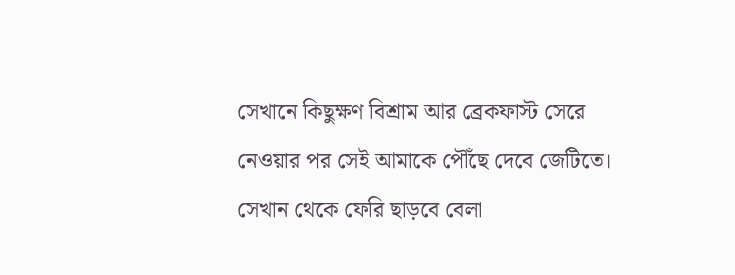সেখানে কিছুক্ষণ বিশ্রাম আর ব্রেকফাস্ট সেরে নেওয়ার পর সেই আমাকে পৌঁছে দেবে জেটিতে। সেখান থেকে ফেরি ছাড়বে বেলা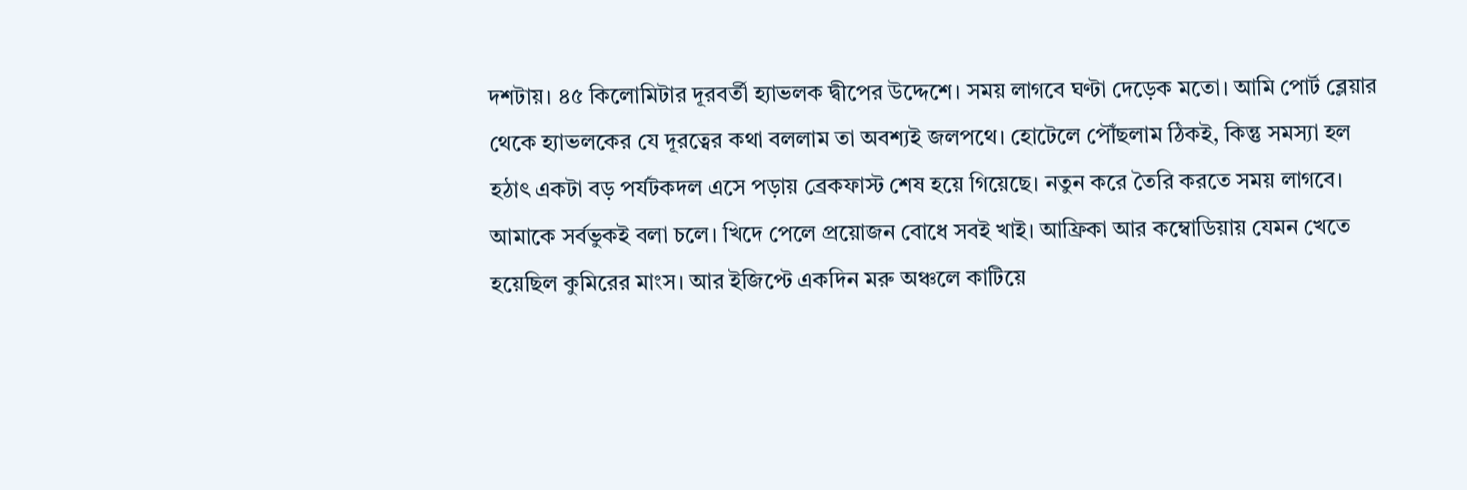দশটায়। ৪৫ কিলোমিটার দূরবর্তী হ্যাভলক দ্বীপের উদ্দেশে। সময় লাগবে ঘণ্টা দেড়েক মতো। আমি পোর্ট ব্লেয়ার থেকে হ্যাভলকের যে দূরত্বের কথা বললাম তা অবশ্যই জলপথে। হোটেলে পৌঁছলাম ঠিকই, কিন্তু সমস্যা হল হঠাৎ একটা বড় পর্যটকদল এসে পড়ায় ব্রেকফাস্ট শেষ হয়ে গিয়েছে। নতুন করে তৈরি করতে সময় লাগবে। আমাকে সর্বভুকই বলা চলে। খিদে পেলে প্রয়োজন বোধে সবই খাই। আফ্রিকা আর কম্বোডিয়ায় যেমন খেতে হয়েছিল কুমিরের মাংস। আর ইজিপ্টে একদিন মরু অঞ্চলে কাটিয়ে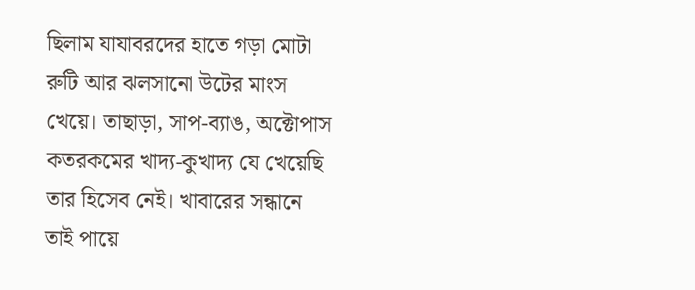ছিলাম যাযাবরদের হাতে গড়া মোটা রুটি আর ঝলসানো উটের মাংস খেয়ে। তাছাড়া, সাপ-ব্যাঙ, অক্টোপাস কতরকমের খাদ্য-কুখাদ্য যে খেয়েছি তার হিসেব নেই। খাবারের সন্ধানে তাই পায়ে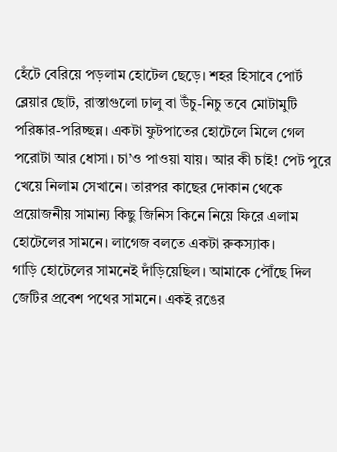হেঁটে বেরিয়ে পড়লাম হোটেল ছেড়ে। শহর হিসাবে পোর্ট ব্লেয়ার ছোট, রাস্তাগুলো ঢালু বা উঁচু-নিচু তবে মোটামুটি পরিষ্কার-পরিচ্ছন্ন। একটা ফুটপাতের হোটেলে মিলে গেল পরোটা আর ধোসা। চা’ও পাওয়া যায়। আর কী চাই! পেট পুরে খেয়ে নিলাম সেখানে। তারপর কাছের দোকান থেকে প্রয়োজনীয় সামান্য কিছু জিনিস কিনে নিয়ে ফিরে এলাম হোটেলের সামনে। লাগেজ বলতে একটা রুকস্যাক।
গাড়ি হোটেলের সামনেই দাঁড়িয়েছিল। আমাকে পৌঁছে দিল জেটির প্রবেশ পথের সামনে। একই রঙের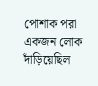পোশাক পরা একজন লোক দাঁড়িয়েছিল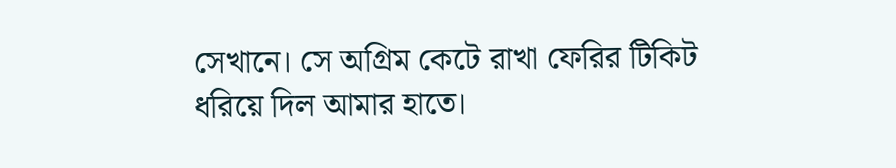সেখানে। সে অগ্রিম কেটে রাখা ফেরির টিকিট ধরিয়ে দিল আমার হাতে।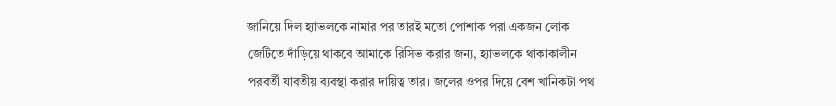জানিয়ে দিল হ্যাভলকে নামার পর তারই মতো পোশাক পরা একজন লোক জেটিতে দাঁড়িয়ে থাকবে আমাকে রিসিভ করার জন্য, হ্যাভলকে থাকাকালীন পরবর্তী যাবতীয় ব্যবস্থা করার দায়িত্ব তার। জলের ওপর দিয়ে বেশ খানিকটা পথ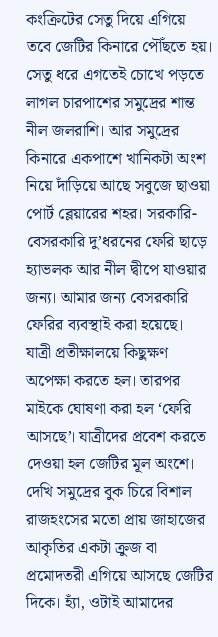কংক্রিটের সেতু দিয়ে এগিয়ে তবে জেটির কিনারে পৌঁছতে হয়। সেতু ধরে এগতেই চোখে পড়তে লাগল চারপাশের সমুদ্রের শান্ত নীল জলরাশি। আর সমুদ্রের কিনারে একপাশে খানিকটা অংশ নিয়ে দাঁড়িয়ে আছে সবুজে ছাওয়া পোর্ট ব্লেয়ারের শহর। সরকারি-বেসরকারি দু’ধরনের ফেরি ছাড়ে হ্যাভলক আর নীল দ্বীপে যাওয়ার জন্য। আমার জন্য বেসরকারি ফেরির ব্যবস্থাই করা হয়েছে। যাত্রী প্রতীক্ষালয়ে কিছুক্ষণ অপেক্ষা করতে হল। তারপর মাইকে ঘোষণা করা হল ‘ফেরি আসছে’। যাত্রীদের প্রবেশ করতে দেওয়া হল জেটির মূল অংশে। দেখি সমুদ্রের বুক চিরে বিশাল রাজহংসের মতো প্রায় জাহাজের আকৃতির একটা ক্রুজ বা প্রমোদতরী এগিয়ে আসছে জেটির দিকে। হ্যাঁ, ওটাই আমাদের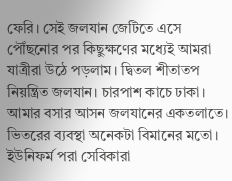ফেরি। সেই জলযান জেটিতে এসে পৌঁছনোর পর কিছুক্ষণের মধ্যেই আমরা যাত্রীরা উঠে পড়লাম। দ্বিতল শীতাতপ নিয়ন্ত্রিত জলযান। চারপাশ কাচে ঢাকা। আমার বসার আসন জলযানের একতলাতে। ভিতরের ব্যবস্থা অনেকটা বিমানের মতো। ইউনিফর্ম পরা সেবিকারা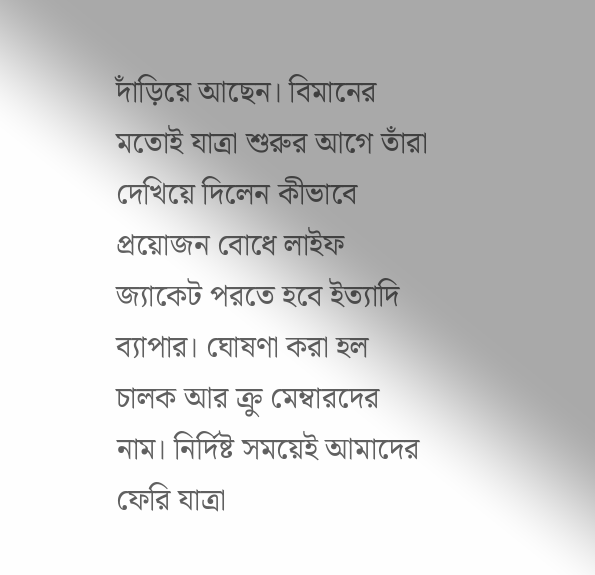দাঁড়িয়ে আছেন। বিমানের মতোই যাত্রা শুরুর আগে তাঁরা দেখিয়ে দিলেন কীভাবে প্রয়োজন বোধে লাইফ জ্যাকেট পরতে হবে ইত্যাদি ব্যাপার। ঘোষণা করা হল চালক আর ক্রু মেম্বারদের নাম। নির্দিষ্ট সময়েই আমাদের ফেরি যাত্রা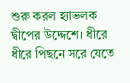শুরু করল হ্যাভলক দ্বীপের উদ্দেশে। ধীরে ধীরে পিছনে সরে যেতে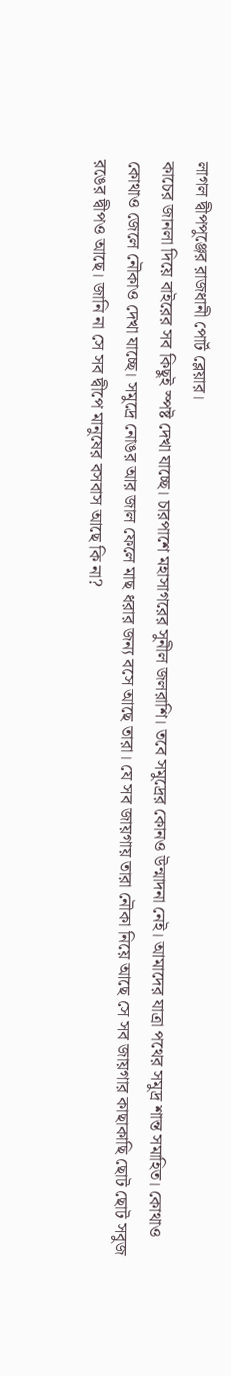লাগল দ্বীপপুঞ্জের রাজধানী পোর্ট ব্লেয়ার।
কাচের জানলা দিয়ে বাইরের সব কিছুই স্পষ্ট দেখা যাচ্ছে। চারপাশে মহাসাগরের সুনীল জলরাশি। তবে সমুদ্রের কোনও উন্মাদনা নেই। আমাদের যাত্রা পথের সমুদ্র শান্ত সমাহিত। কোথাও কোথাও জেলে নৌকাও দেখা যাচ্ছে। সমুদ্রে নোঙর আর জাল ফেলে মাছ ধরার জন্য বসে আছে তারা। যে সব জায়গায় তারা নৌকা নিয়ে আছে সে সব জায়গার কাছাকাছি ছোট ছোট সবুজ রঙের দ্বীপও আছে। জানি না সে সব দ্বীপে মানুষের বসবাস আছে কি না?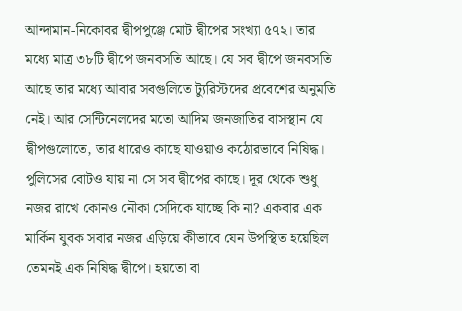আন্দামান-নিকোবর দ্বীপপুঞ্জে মোট দ্বীপের সংখ্যা ৫৭২। তার মধ্যে মাত্র ৩৮টি দ্বীপে জনবসতি আছে। যে সব দ্বীপে জনবসতি আছে তার মধ্যে আবার সবগুলিতে ট্যুরিস্টদের প্রবেশের অনুমতি নেই। আর সেন্টিনেলদের মতো আদিম জনজাতির বাসস্থান যে দ্বীপগুলোতে, তার ধারেও কাছে যাওয়াও কঠোরভাবে নিষিদ্ধ। পুলিসের বোটও যায় না সে সব দ্বীপের কাছে। দূর থেকে শুধু নজর রাখে কোনও নৌকা সেদিকে যাচ্ছে কি না? একবার এক মার্কিন যুবক সবার নজর এড়িয়ে কীভাবে যেন উপস্থিত হয়েছিল তেমনই এক নিষিদ্ধ দ্বীপে। হয়তো বা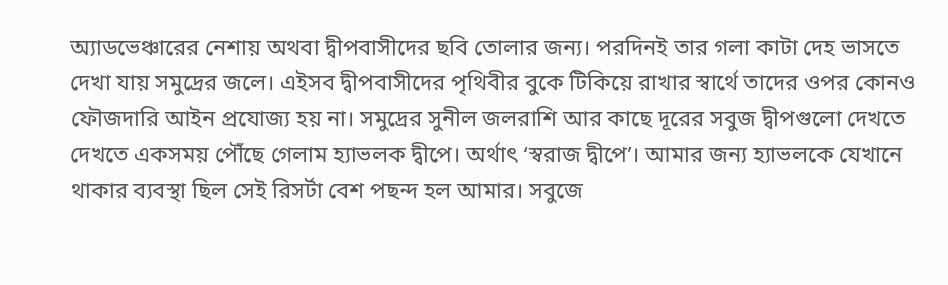অ্যাডভেঞ্চারের নেশায় অথবা দ্বীপবাসীদের ছবি তোলার জন্য। পরদিনই তার গলা কাটা দেহ ভাসতে দেখা যায় সমুদ্রের জলে। এইসব দ্বীপবাসীদের পৃথিবীর বুকে টিকিয়ে রাখার স্বার্থে তাদের ওপর কোনও ফৌজদারি আইন প্রযোজ্য হয় না। সমুদ্রের সুনীল জলরাশি আর কাছে দূরের সবুজ দ্বীপগুলো দেখতে দেখতে একসময় পৌঁছে গেলাম হ্যাভলক দ্বীপে। অর্থাৎ ‘স্বরাজ দ্বীপে’। আমার জন্য হ্যাভলকে যেখানে থাকার ব্যবস্থা ছিল সেই রিসর্টা বেশ পছন্দ হল আমার। সবুজে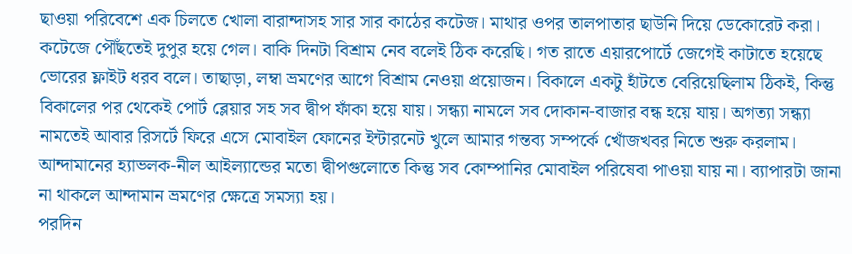ছাওয়া পরিবেশে এক চিলতে খোলা বারান্দাসহ সার সার কাঠের কটেজ। মাথার ওপর তালপাতার ছাউনি দিয়ে ডেকোরেট করা। কটেজে পৌঁছতেই দুপুর হয়ে গেল। বাকি দিনটা বিশ্রাম নেব বলেই ঠিক করেছি। গত রাতে এয়ারপোর্টে জেগেই কাটাতে হয়েছে ভোরের ফ্লাইট ধরব বলে। তাছাড়া, লম্বা ভ্রমণের আগে বিশ্রাম নেওয়া প্রয়োজন। বিকালে একটু হাঁটতে বেরিয়েছিলাম ঠিকই, কিন্তু বিকালের পর থেকেই পোর্ট ব্লেয়ার সহ সব দ্বীপ ফাঁকা হয়ে যায়। সন্ধ্যা নামলে সব দোকান-বাজার বন্ধ হয়ে যায়। অগত্যা সন্ধ্যা নামতেই আবার রিসর্টে ফিরে এসে মোবাইল ফোনের ইন্টারনেট খুলে আমার গন্তব্য সম্পর্কে খোঁজখবর নিতে শুরু করলাম। আন্দামানের হ্যাভলক-নীল আইল্যান্ডের মতো দ্বীপগুলোতে কিন্তু সব কোম্পানির মোবাইল পরিষেবা পাওয়া যায় না। ব্যাপারটা জানা না থাকলে আন্দামান ভ্রমণের ক্ষেত্রে সমস্যা হয়।
পরদিন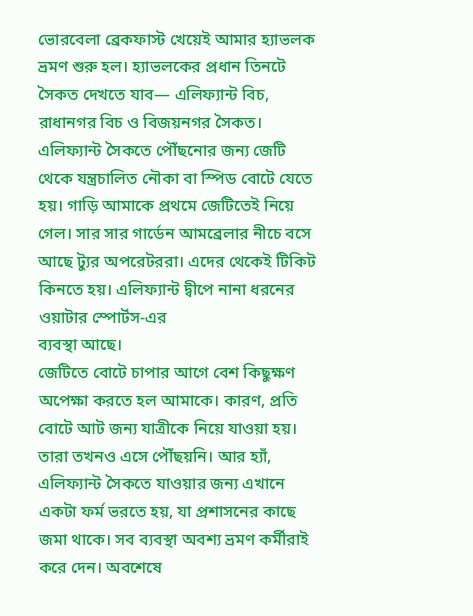ভোরবেলা ব্রেকফাস্ট খেয়েই আমার হ্যাভলক ভ্রমণ শুরু হল। হ্যাভলকের প্রধান তিনটে সৈকত দেখতে যাব— এলিফ্যান্ট বিচ, রাধানগর বিচ ও বিজয়নগর সৈকত। এলিফ্যান্ট সৈকতে পৌঁছনোর জন্য জেটি থেকে যন্ত্রচালিত নৌকা বা স্পিড বোটে যেতে হয়। গাড়ি আমাকে প্রথমে জেটিতেই নিয়ে গেল। সার সার গার্ডেন আমব্রেলার নীচে বসে আছে ট্যুর অপরেটররা। এদের থেকেই টিকিট কিনতে হয়। এলিফ্যান্ট দ্বীপে নানা ধরনের ওয়াটার স্পোর্টস-এর
ব্যবস্থা আছে।
জেটিতে বোটে চাপার আগে বেশ কিছুক্ষণ অপেক্ষা করতে হল আমাকে। কারণ, প্রতি বোটে আট জন্য যাত্রীকে নিয়ে যাওয়া হয়। তারা তখনও এসে পৌঁছয়নি। আর হ্যাঁ, এলিফ্যান্ট সৈকতে যাওয়ার জন্য এখানে একটা ফর্ম ভরতে হয়, যা প্রশাসনের কাছে জমা থাকে। সব ব্যবস্থা অবশ্য ভ্রমণ কর্মীরাই করে দেন। অবশেষে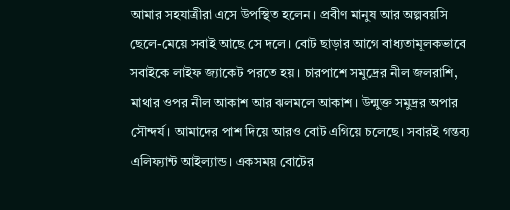আমার সহযাত্রীরা এসে উপস্থিত হলেন। প্রবীণ মানুষ আর অল্পবয়সি ছেলে-মেয়ে সবাই আছে সে দলে। বোট ছাড়ার আগে বাধ্যতামূলকভাবে সবাইকে লাইফ জ্যাকেট পরতে হয়। চারপাশে সমুদ্রের নীল জলরাশি, মাথার ওপর নীল আকাশ আর ঝলমলে আকাশ। উন্মুক্ত সমুদ্রর অপার সৌন্দর্য। আমাদের পাশ দিয়ে আরও বোট এগিয়ে চলেছে। সবারই গন্তব্য এলিফ্যান্ট আইল্যান্ড। একসময় বোটের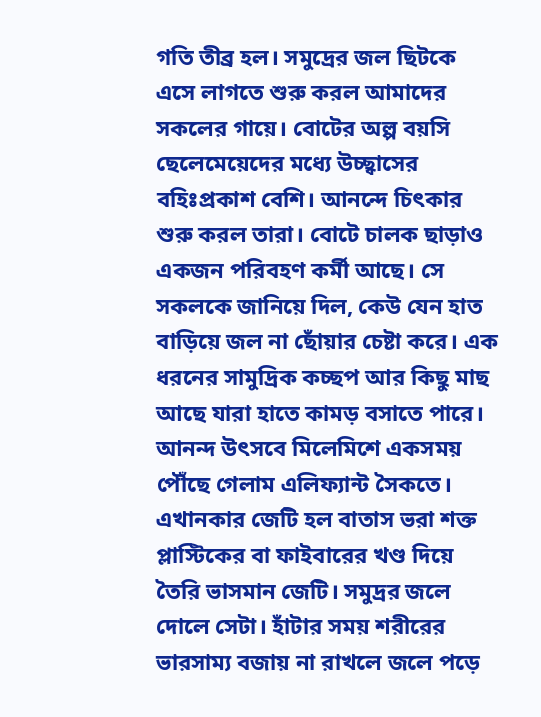গতি তীব্র হল। সমুদ্রের জল ছিটকে এসে লাগতে শুরু করল আমাদের সকলের গায়ে। বোটের অল্প বয়সি ছেলেমেয়েদের মধ্যে উচ্ছ্বাসের বহিঃপ্রকাশ বেশি। আনন্দে চিৎকার শুরু করল তারা। বোটে চালক ছাড়াও একজন পরিবহণ কর্মী আছে। সে সকলকে জানিয়ে দিল, কেউ যেন হাত বাড়িয়ে জল না ছোঁয়ার চেষ্টা করে। এক ধরনের সামুদ্রিক কচ্ছপ আর কিছু মাছ আছে যারা হাতে কামড় বসাতে পারে। আনন্দ উৎসবে মিলেমিশে একসময় পৌঁছে গেলাম এলিফ্যান্ট সৈকতে। এখানকার জেটি হল বাতাস ভরা শক্ত প্লাস্টিকের বা ফাইবারের খণ্ড দিয়ে তৈরি ভাসমান জেটি। সমুদ্রর জলে দোলে সেটা। হাঁটার সময় শরীরের ভারসাম্য বজায় না রাখলে জলে পড়ে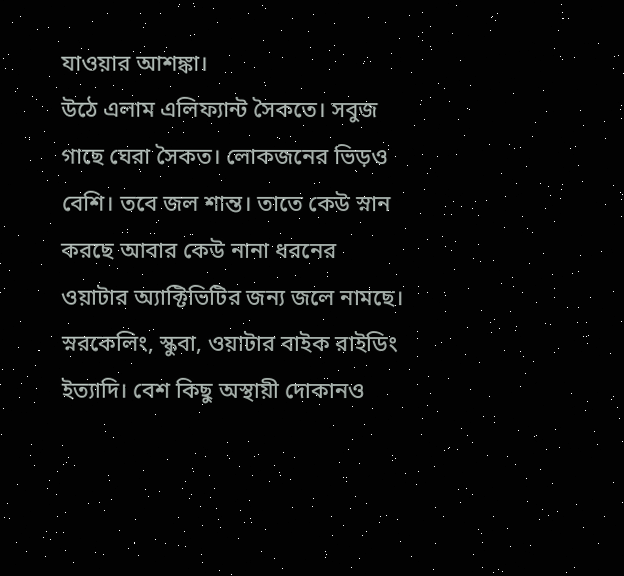যাওয়ার আশঙ্কা।
উঠে এলাম এলিফ্যান্ট সৈকতে। সবুজ গাছে ঘেরা সৈকত। লোকজনের ভিড়ও বেশি। তবে জল শান্ত। তাতে কেউ স্নান করছে আবার কেউ নানা ধরনের ওয়াটার অ্যাক্টিভিটির জন্য জলে নামছে। স্নরকেলিং, স্কুবা, ওয়াটার বাইক রাইডিং ইত্যাদি। বেশ কিছু অস্থায়ী দোকানও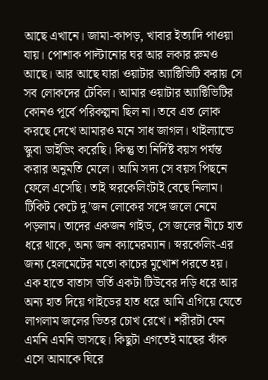আছে এখানে। জামা-কাপড়, খাবার ইত্যাদি পাওয়া যায়। পোশাক পাল্টানোর ঘর আর লকার রুমও আছে। আর আছে যারা ওয়াটার অ্যাক্টিভিটি করায় সে সব লোকদের টেবিল। আমার ওয়াটার অ্যাক্টিভিটির কোনও পূর্বে পরিকল্পনা ছিল না। তবে এত লোক করছে দেখে আমারও মনে সাধ জাগল। থাইল্যান্ডে স্কুবা ডাইভিং করেছি। কিন্তু তা নির্দিষ্ট বয়স পর্যন্ত করার অনুমতি মেলে। আমি সদ্য সে বয়স পিছনে ফেলে এসেছি। তাই স্নরকেলিংটাই বেছে নিলাম। টিকিট কেটে দু’জন লোকের সঙ্গে জলে নেমে পড়লাম। তাদের একজন গাইড, সে জলের নীচে হাত ধরে থাকে, অন্য জন ক্যামেরম্যান। স্নরকেলিং-এর জন্য হেলমেটের মতো কাচের মুখোশ পরতে হয়। এক হাতে বাতাস ভর্তি একটা টিউবের দড়ি ধরে আর অন্য হাত দিয়ে গাইডের হাত ধরে আমি এগিয়ে যেতে লাগলাম জলের ভিতর চোখ রেখে। শরীরটা যেন এমনি এমনি ভাসছে। কিছুটা এগতেই মাছের ঝাঁক এসে আমাকে ঘিরে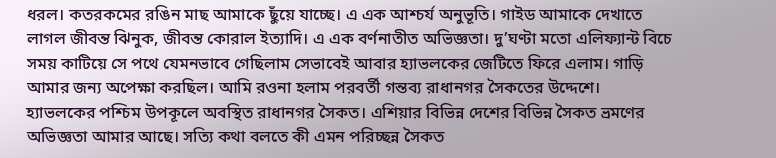ধরল। কতরকমের রঙিন মাছ আমাকে ছুঁয়ে যাচ্ছে। এ এক আশ্চর্য অনুভূতি। গাইড আমাকে দেখাতে লাগল জীবন্ত ঝিনুক, জীবন্ত কোরাল ইত্যাদি। এ এক বর্ণনাতীত অভিজ্ঞতা। দু’ঘণ্টা মতো এলিফ্যান্ট বিচে সময় কাটিয়ে সে পথে যেমনভাবে গেছিলাম সেভাবেই আবার হ্যাভলকের জেটিতে ফিরে এলাম। গাড়ি আমার জন্য অপেক্ষা করছিল। আমি রওনা হলাম পরবর্তী গন্তব্য রাধানগর সৈকতের উদ্দেশে। হ্যাভলকের পশ্চিম উপকূলে অবস্থিত রাধানগর সৈকত। এশিয়ার বিভিন্ন দেশের বিভিন্ন সৈকত ভ্রমণের অভিজ্ঞতা আমার আছে। সত্যি কথা বলতে কী এমন পরিচ্ছন্ন সৈকত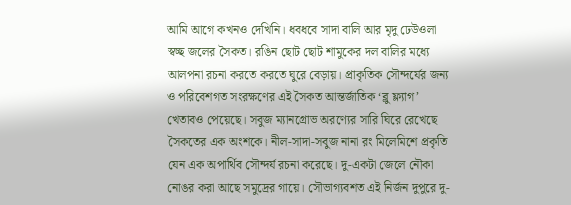আমি আগে কখনও দেখিনি। ধবধবে সাদা বালি আর মৃদু ঢেউওলা স্বচ্ছ জলের সৈকত। রঙিন ছোট ছোট শামুকের দল বালির মধ্যে আলপনা রচনা করতে করতে ঘুরে বেড়ায়। প্রাকৃতিক সৌন্দর্যের জন্য ও পরিবেশগত সংরক্ষণের এই সৈকত আন্তর্জাতিক ‘ব্লু ফ্ল্যাগ’ খেতাবও পেয়েছে। সবুজ ম্যানগ্রোভ অরণ্যের সারি ঘিরে রেখেছে সৈকতের এক অংশকে। নীল-সাদা-সবুজ নানা রং মিলেমিশে প্রকৃতি যেন এক অপার্থিব সৌন্দর্য রচনা করেছে। দু-একটা জেলে নৌকা নোঙর করা আছে সমুদ্রের গায়ে। সৌভাগ্যবশত এই নির্জন দুপুরে দু-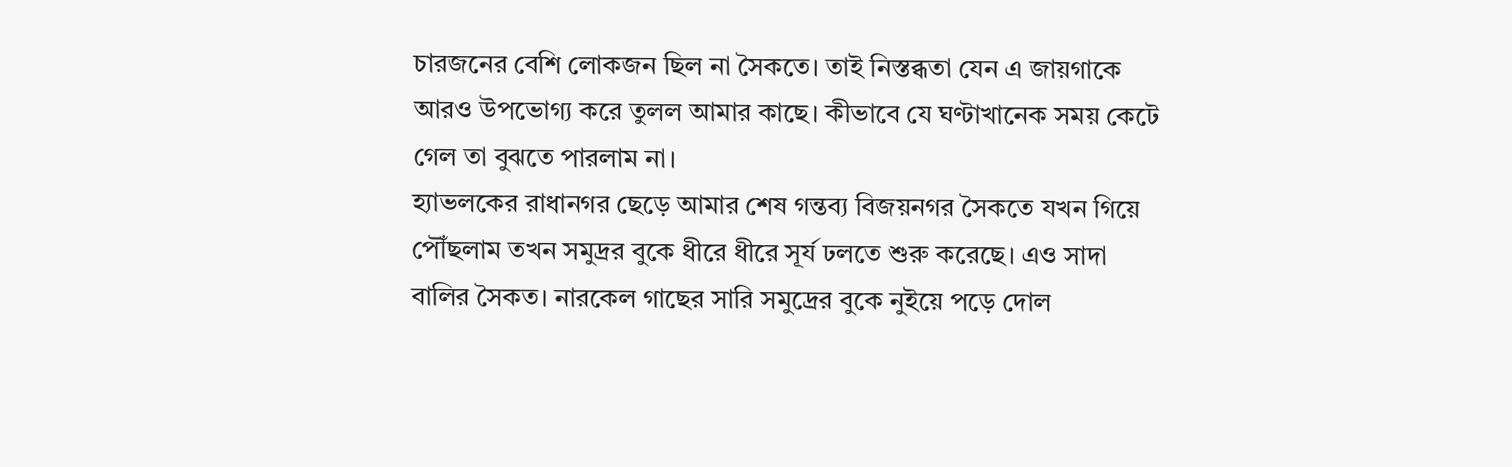চারজনের বেশি লোকজন ছিল না সৈকতে। তাই নিস্তব্ধতা যেন এ জায়গাকে আরও উপভোগ্য করে তুলল আমার কাছে। কীভাবে যে ঘণ্টাখানেক সময় কেটে গেল তা বুঝতে পারলাম না।
হ্যাভলকের রাধানগর ছেড়ে আমার শেষ গন্তব্য বিজয়নগর সৈকতে যখন গিয়ে পৌঁছলাম তখন সমুদ্রর বুকে ধীরে ধীরে সূর্য ঢলতে শুরু করেছে। এও সাদা বালির সৈকত। নারকেল গাছের সারি সমুদ্রের বুকে নুইয়ে পড়ে দোল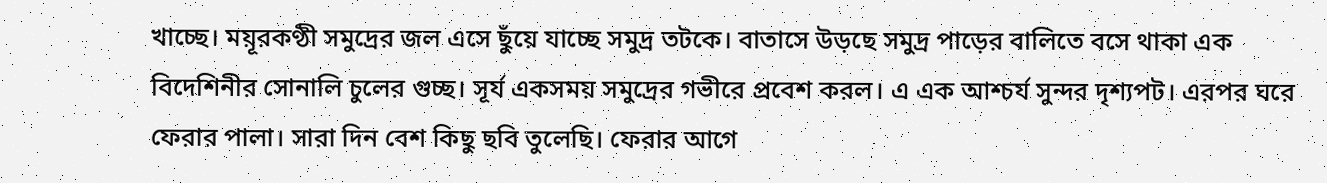খাচ্ছে। ময়ূরকণ্ঠী সমুদ্রের জল এসে ছুঁয়ে যাচ্ছে সমুদ্র তটকে। বাতাসে উড়ছে সমুদ্র পাড়ের বালিতে বসে থাকা এক বিদেশিনীর সোনালি চুলের গুচ্ছ। সূর্য একসময় সমুদ্রের গভীরে প্রবেশ করল। এ এক আশ্চর্য সুন্দর দৃশ্যপট। এরপর ঘরে ফেরার পালা। সারা দিন বেশ কিছু ছবি তুলেছি। ফেরার আগে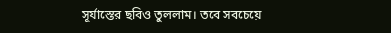সূর্যাস্তের ছবিও তুললাম। তবে সবচেয়ে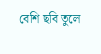বেশি ছবি তুলে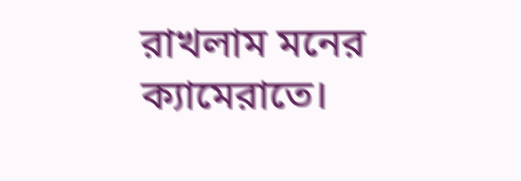রাখলাম মনের ক্যামেরাতে।